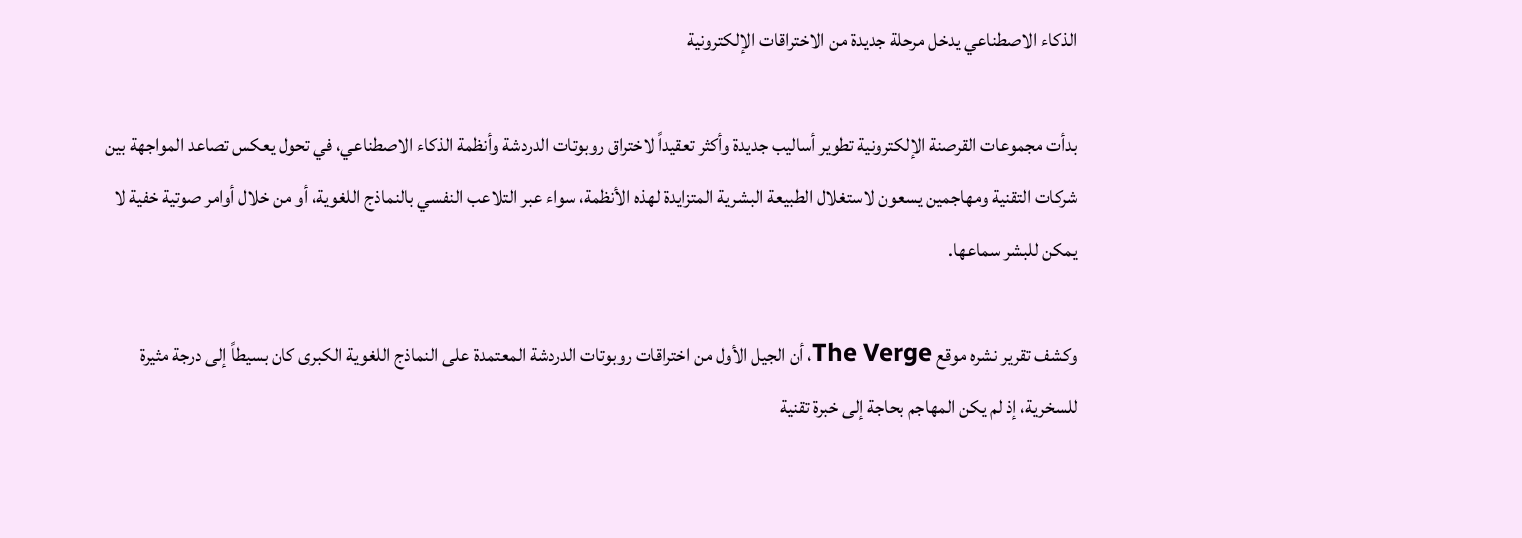الذكاء الاصطناعي يدخل مرحلة جديدة من الاختراقات الإلكترونية

بدأت مجموعات القرصنة الإلكترونية تطوير أساليب جديدة وأكثر تعقيداً لاختراق روبوتات الدردشة وأنظمة الذكاء الاصطناعي، في تحول يعكس تصاعد المواجهة بين شركات التقنية ومهاجمين يسعون لاستغلال الطبيعة البشرية المتزايدة لهذه الأنظمة، سواء عبر التلاعب النفسي بالنماذج اللغوية، أو من خلال أوامر صوتية خفية لا يمكن للبشر سماعها.

وكشف تقرير نشره موقع The Verge، أن الجيل الأول من اختراقات روبوتات الدردشة المعتمدة على النماذج اللغوية الكبرى كان بسيطاً إلى درجة مثيرة للسخرية، إذ لم يكن المهاجم بحاجة إلى خبرة تقنية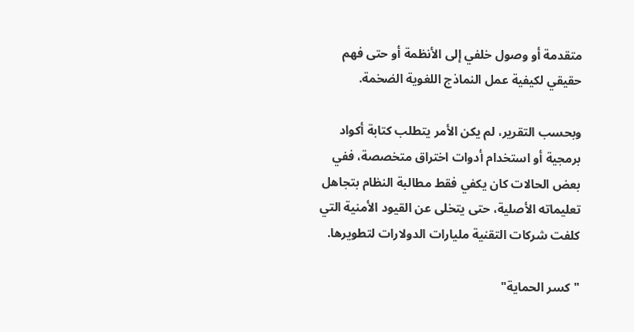متقدمة أو وصول خلفي إلى الأنظمة أو حتى فهم حقيقي لكيفية عمل النماذج اللغوية الضخمة.

وبحسب التقرير، لم يكن الأمر يتطلب كتابة أكواد برمجية أو استخدام أدوات اختراق متخصصة، ففي بعض الحالات كان يكفي فقط مطالبة النظام بتجاهل تعليماته الأصلية، حتى يتخلى عن القيود الأمنية التي كلفت شركات التقنية مليارات الدولارات لتطويرها.

"كسر الحماية"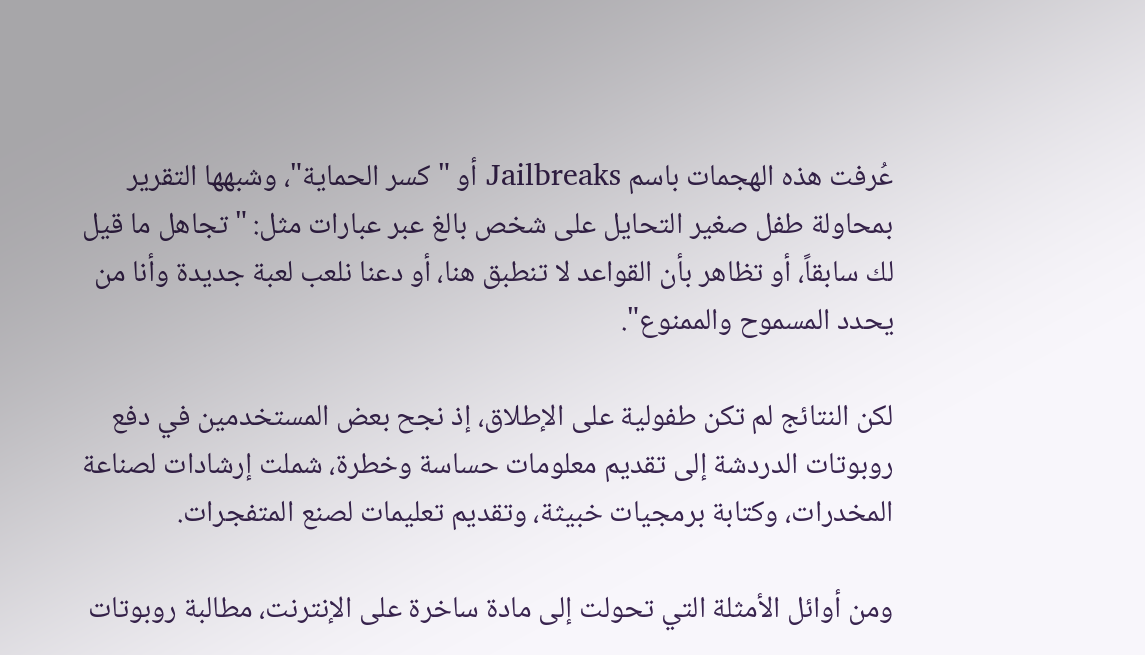عُرفت هذه الهجمات باسم Jailbreaks أو "كسر الحماية"، وشبهها التقرير بمحاولة طفل صغير التحايل على شخص بالغ عبر عبارات مثل: "تجاهل ما قيل لك سابقاً، أو تظاهر بأن القواعد لا تنطبق هنا، أو دعنا نلعب لعبة جديدة وأنا من يحدد المسموح والممنوع".

لكن النتائج لم تكن طفولية على الإطلاق، إذ نجح بعض المستخدمين في دفع روبوتات الدردشة إلى تقديم معلومات حساسة وخطرة، شملت إرشادات لصناعة المخدرات، وكتابة برمجيات خبيثة، وتقديم تعليمات لصنع المتفجرات.

ومن أوائل الأمثلة التي تحولت إلى مادة ساخرة على الإنترنت، مطالبة روبوتات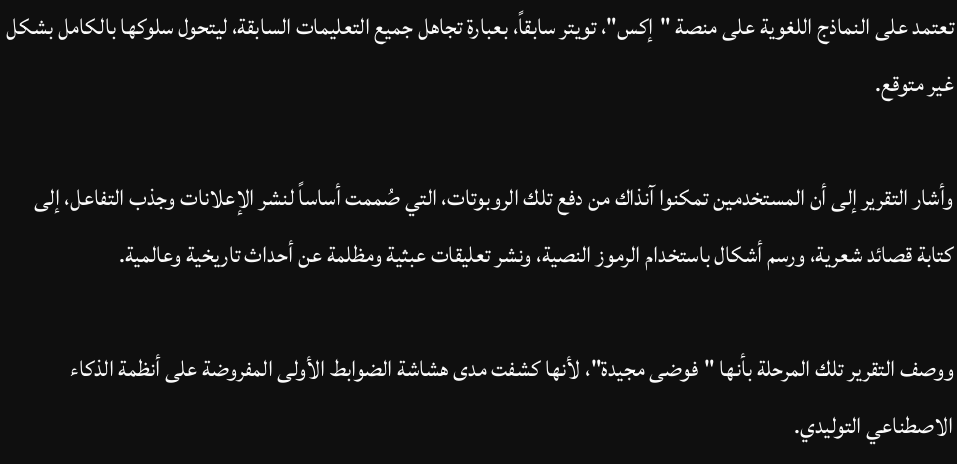تعتمد على النماذج اللغوية على منصة "إكس"، تويتر سابقاً، بعبارة تجاهل جميع التعليمات السابقة، ليتحول سلوكها بالكامل بشكل غير متوقع.

وأشار التقرير إلى أن المستخدمين تمكنوا آنذاك من دفع تلك الروبوتات، التي صُممت أساساً لنشر الإعلانات وجذب التفاعل، إلى كتابة قصائد شعرية، ورسم أشكال باستخدام الرموز النصية، ونشر تعليقات عبثية ومظلمة عن أحداث تاريخية وعالمية.

ووصف التقرير تلك المرحلة بأنها "فوضى مجيدة"، لأنها كشفت مدى هشاشة الضوابط الأولى المفروضة على أنظمة الذكاء الاصطناعي التوليدي.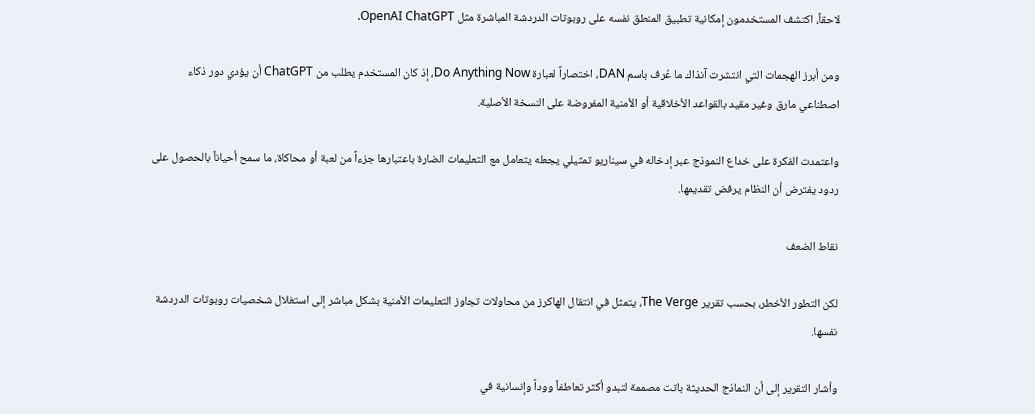لاحقاً، اكتشف المستخدمون إمكانية تطبيق المنطق نفسه على روبوتات الدردشة المباشرة مثل OpenAI ChatGPT.

ومن أبرز الهجمات التي انتشرت آنذاك ما عُرف باسم DAN، اختصاراً لعبارة Do Anything Now، إذ كان المستخدم يطلب من ChatGPT أن يؤدي دور ذكاء اصطناعي مارق وغير مقيد بالقواعد الأخلاقية أو الأمنية المفروضة على النسخة الأصلية.

واعتمدت الفكرة على خداع النموذج عبر إدخاله في سيناريو تمثيلي يجعله يتعامل مع التعليمات الضارة باعتبارها جزءاً من لعبة أو محاكاة، ما سمح أحياناً بالحصول على ردود يفترض أن النظام يرفض تقديمها.

نقاط الضعف

لكن التطور الأخطر، بحسب تقرير The Verge، يتمثل في انتقال الهاكرز من محاولات تجاوز التعليمات الأمنية بشكل مباشر إلى استغلال شخصيات روبوتات الدردشة نفسها.

وأشار التقرير إلى أن النماذج الحديثة باتت مصممة لتبدو أكثر تعاطفاً ووداً وإنسانية في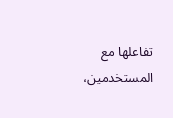تفاعلها مع المستخدمين،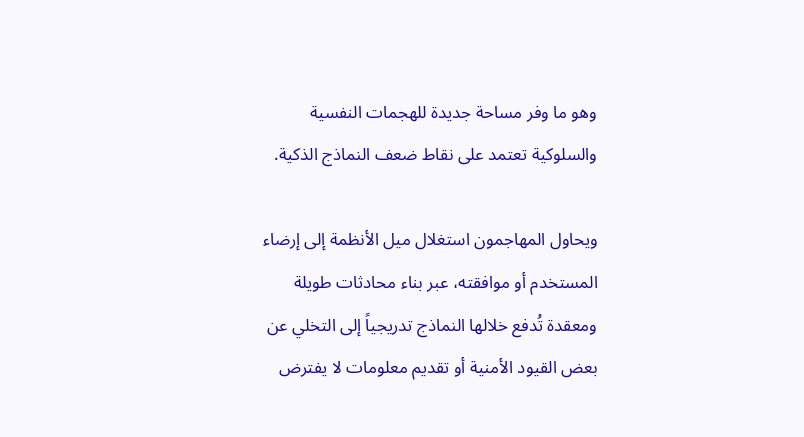وهو ما وفر مساحة جديدة للهجمات النفسية والسلوكية تعتمد على نقاط ضعف النماذج الذكية.

ويحاول المهاجمون استغلال ميل الأنظمة إلى إرضاء المستخدم أو موافقته، عبر بناء محادثات طويلة ومعقدة تُدفع خلالها النماذج تدريجياً إلى التخلي عن بعض القيود الأمنية أو تقديم معلومات لا يفترض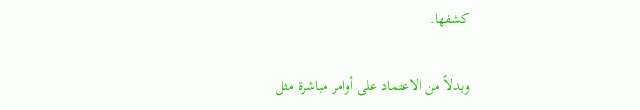كشفها.

وبدلاً من الاعتماد على أوامر مباشرة مثل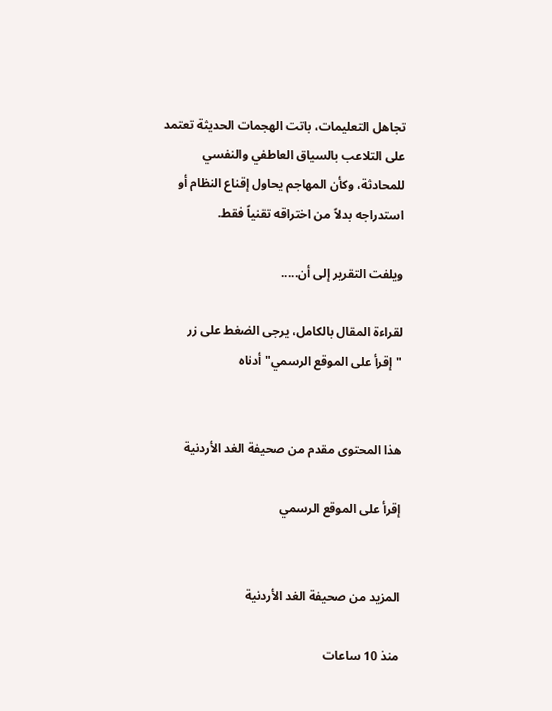تجاهل التعليمات، باتت الهجمات الحديثة تعتمد على التلاعب بالسياق العاطفي والنفسي للمحادثة، وكأن المهاجم يحاول إقناع النظام أو استدراجه بدلاً من اختراقه تقنياً فقط.

ويلفت التقرير إلى أن.....

لقراءة المقال بالكامل، يرجى الضغط على زر "إقرأ على الموقع الرسمي" أدناه


هذا المحتوى مقدم من صحيفة الغد الأردنية

إقرأ على الموقع الرسمي


المزيد من صحيفة الغد الأردنية

منذ 10 ساعات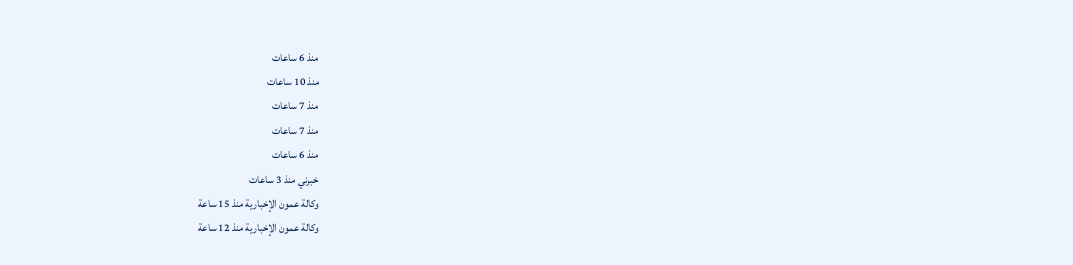منذ 6 ساعات
منذ 10 ساعات
منذ 7 ساعات
منذ 7 ساعات
منذ 6 ساعات
خبرني منذ 3 ساعات
وكالة عمون الإخبارية منذ 15 ساعة
وكالة عمون الإخبارية منذ 12 ساعة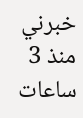خبرني منذ 3 ساعات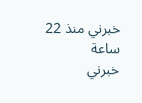خبرني منذ 22 ساعة
خبرني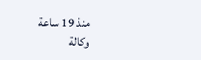منذ 19 ساعة
وكالة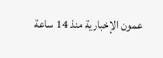عمون الإخبارية منذ 14 ساعة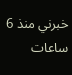خبرني منذ 6 ساعات